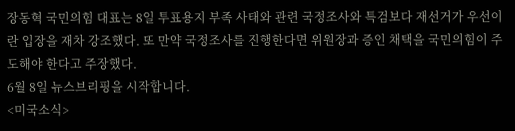장동혁 국민의힘 대표는 8일 투표용지 부족 사태와 관련 국정조사와 특검보다 재선거가 우선이란 입장을 재차 강조했다. 또 만약 국정조사를 진행한다면 위원장과 증인 채택을 국민의힘이 주도해야 한다고 주장했다.
6월 8일 뉴스브리핑을 시작합니다.
<미국소식>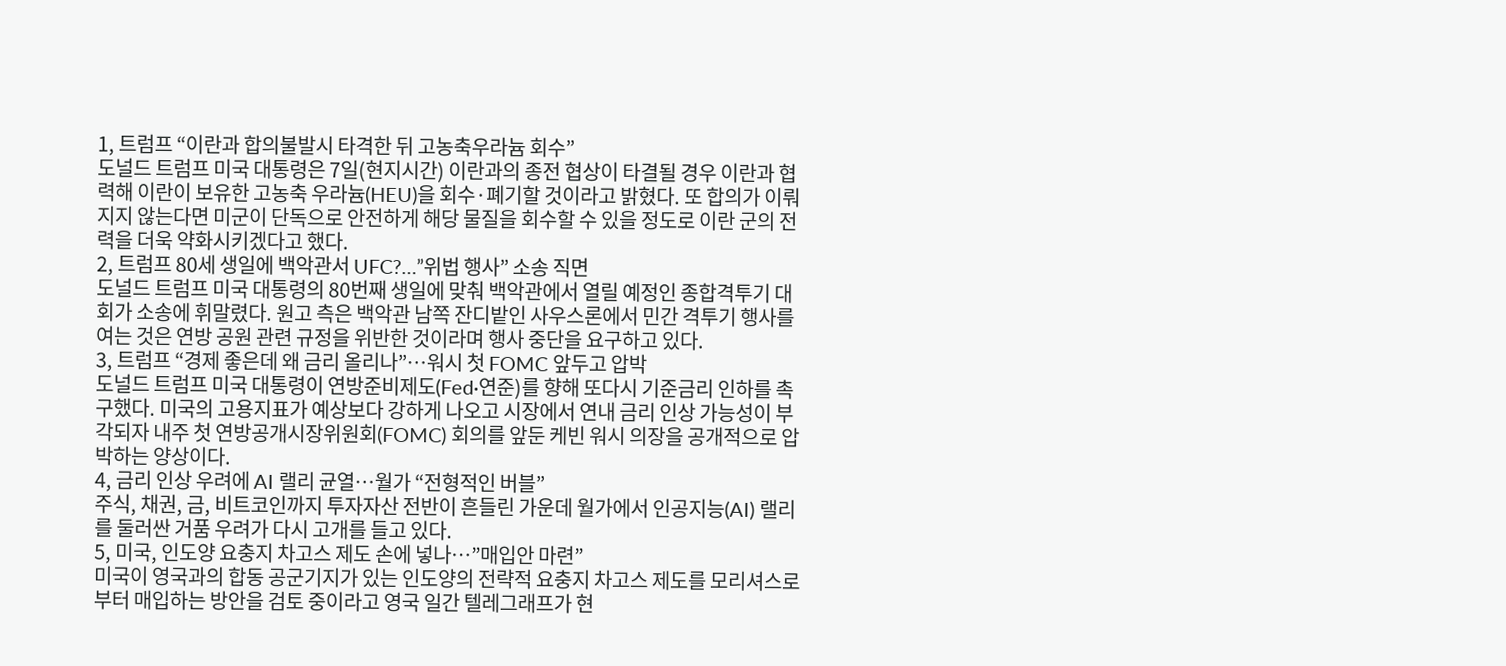1, 트럼프 “이란과 합의불발시 타격한 뒤 고농축우라늄 회수”
도널드 트럼프 미국 대통령은 7일(현지시간) 이란과의 종전 협상이 타결될 경우 이란과 협력해 이란이 보유한 고농축 우라늄(HEU)을 회수·폐기할 것이라고 밝혔다. 또 합의가 이뤄지지 않는다면 미군이 단독으로 안전하게 해당 물질을 회수할 수 있을 정도로 이란 군의 전력을 더욱 약화시키겠다고 했다.
2, 트럼프 80세 생일에 백악관서 UFC?…”위법 행사” 소송 직면
도널드 트럼프 미국 대통령의 80번째 생일에 맞춰 백악관에서 열릴 예정인 종합격투기 대회가 소송에 휘말렸다. 원고 측은 백악관 남쪽 잔디밭인 사우스론에서 민간 격투기 행사를 여는 것은 연방 공원 관련 규정을 위반한 것이라며 행사 중단을 요구하고 있다.
3, 트럼프 “경제 좋은데 왜 금리 올리나”…워시 첫 FOMC 앞두고 압박
도널드 트럼프 미국 대통령이 연방준비제도(Fed·연준)를 향해 또다시 기준금리 인하를 촉구했다. 미국의 고용지표가 예상보다 강하게 나오고 시장에서 연내 금리 인상 가능성이 부각되자 내주 첫 연방공개시장위원회(FOMC) 회의를 앞둔 케빈 워시 의장을 공개적으로 압박하는 양상이다.
4, 금리 인상 우려에 AI 랠리 균열…월가 “전형적인 버블”
주식, 채권, 금, 비트코인까지 투자자산 전반이 흔들린 가운데 월가에서 인공지능(AI) 랠리를 둘러싼 거품 우려가 다시 고개를 들고 있다.
5, 미국, 인도양 요충지 차고스 제도 손에 넣나…”매입안 마련”
미국이 영국과의 합동 공군기지가 있는 인도양의 전략적 요충지 차고스 제도를 모리셔스로부터 매입하는 방안을 검토 중이라고 영국 일간 텔레그래프가 현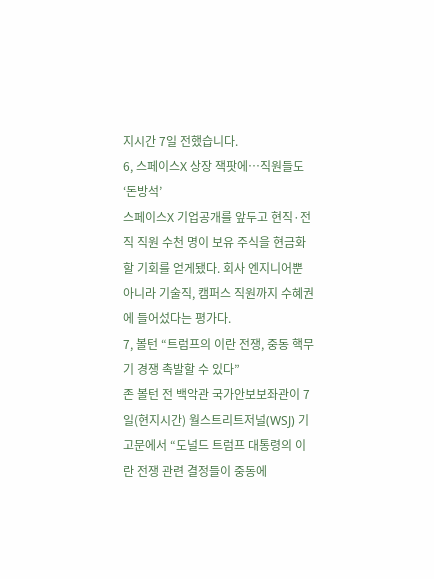지시간 7일 전했습니다.
6, 스페이스X 상장 잭팟에…직원들도 ‘돈방석’
스페이스X 기업공개를 앞두고 현직·전직 직원 수천 명이 보유 주식을 현금화할 기회를 얻게됐다. 회사 엔지니어뿐 아니라 기술직, 캠퍼스 직원까지 수혜권에 들어섰다는 평가다.
7, 볼턴 “트럼프의 이란 전쟁, 중동 핵무기 경쟁 촉발할 수 있다”
존 볼턴 전 백악관 국가안보보좌관이 7일(현지시간) 월스트리트저널(WSJ) 기고문에서 “도널드 트럼프 대통령의 이란 전쟁 관련 결정들이 중동에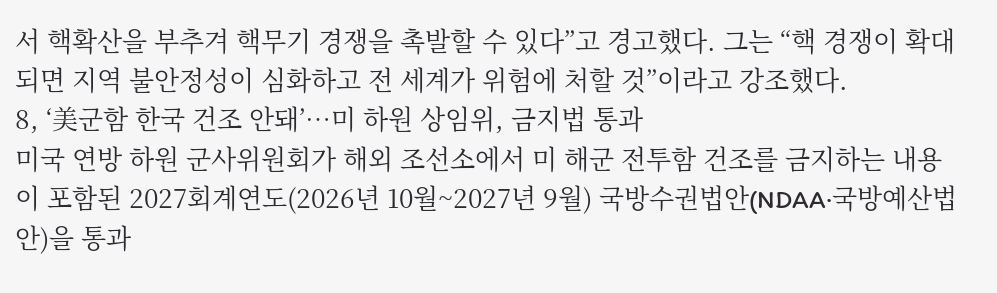서 핵확산을 부추겨 핵무기 경쟁을 촉발할 수 있다”고 경고했다. 그는 “핵 경쟁이 확대되면 지역 불안정성이 심화하고 전 세계가 위험에 처할 것”이라고 강조했다.
8, ‘美군함 한국 건조 안돼’…미 하원 상임위, 금지법 통과
미국 연방 하원 군사위원회가 해외 조선소에서 미 해군 전투함 건조를 금지하는 내용이 포함된 2027회계연도(2026년 10월~2027년 9월) 국방수권법안(NDAA·국방예산법안)을 통과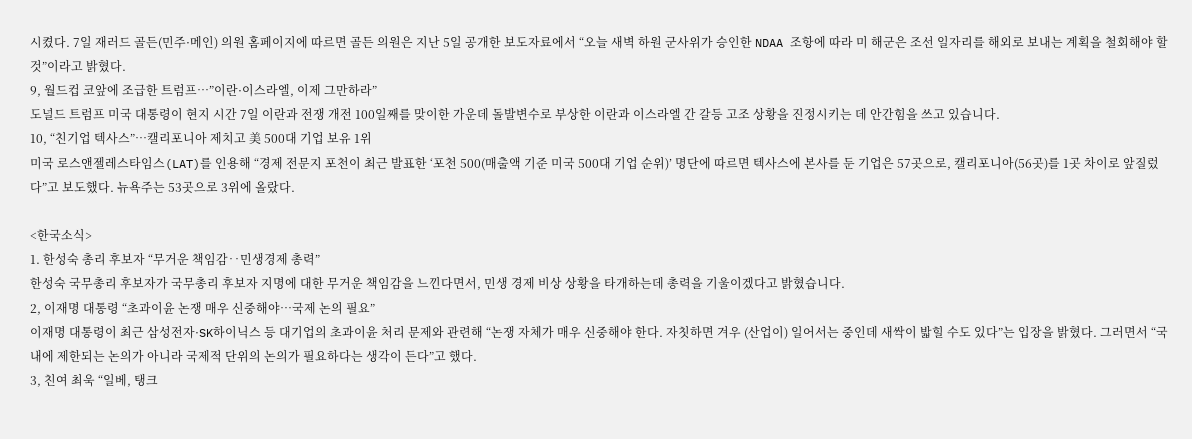시켰다. 7일 재러드 골든(민주·메인) 의원 홈페이지에 따르면 골든 의원은 지난 5일 공개한 보도자료에서 “오늘 새벽 하원 군사위가 승인한 NDAA 조항에 따라 미 해군은 조선 일자리를 해외로 보내는 계획을 철회해야 할 것”이라고 밝혔다.
9, 월드컵 코앞에 조급한 트럼프…”이란·이스라엘, 이제 그만하라”
도널드 트럼프 미국 대통령이 현지 시간 7일 이란과 전쟁 개전 100일째를 맞이한 가운데 돌발변수로 부상한 이란과 이스라엘 간 갈등 고조 상황을 진정시키는 데 안간힘을 쓰고 있습니다.
10, “친기업 텍사스”…캘리포니아 제치고 美 500대 기업 보유 1위
미국 로스앤젤레스타임스(LAT)를 인용해 “경제 전문지 포천이 최근 발표한 ‘포천 500(매출액 기준 미국 500대 기업 순위)’ 명단에 따르면 텍사스에 본사를 둔 기업은 57곳으로, 캘리포니아(56곳)를 1곳 차이로 앞질렀다”고 보도했다. 뉴욕주는 53곳으로 3위에 올랐다.

<한국소식>
1. 한성숙 총리 후보자 “무거운 책임감‥민생경제 총력”
한성숙 국무총리 후보자가 국무총리 후보자 지명에 대한 무거운 책임감을 느낀다면서, 민생 경제 비상 상황을 타개하는데 총력을 기울이겠다고 밝혔습니다.
2, 이재명 대통령 “초과이윤 논쟁 매우 신중해야…국제 논의 필요”
이재명 대통령이 최근 삼성전자·SK하이닉스 등 대기업의 초과이윤 처리 문제와 관련해 “논쟁 자체가 매우 신중해야 한다. 자칫하면 겨우 (산업이) 일어서는 중인데 새싹이 밟힐 수도 있다”는 입장을 밝혔다. 그러면서 “국내에 제한되는 논의가 아니라 국제적 단위의 논의가 필요하다는 생각이 든다”고 했다.
3, 친여 최욱 “일베, 탱크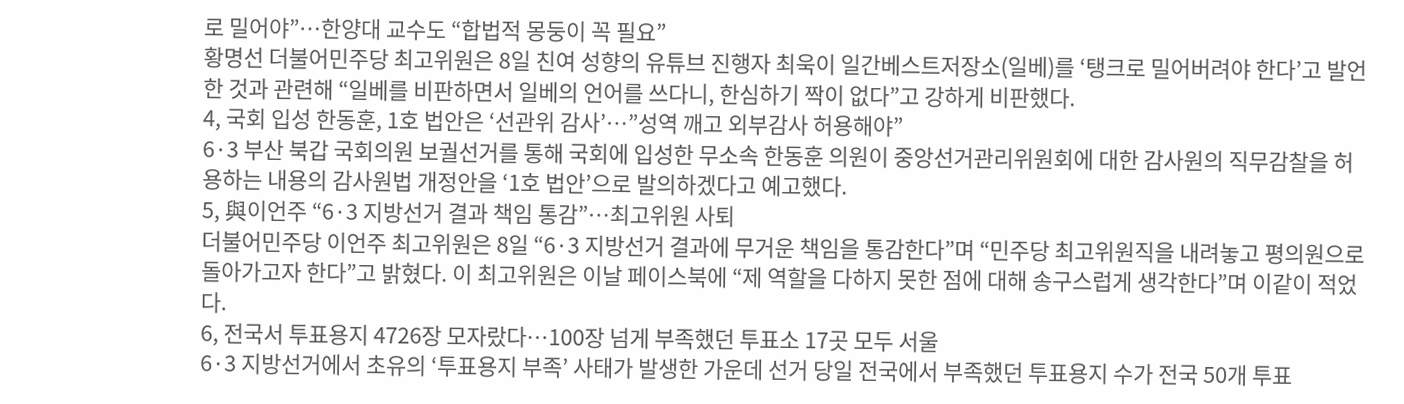로 밀어야”…한양대 교수도 “합법적 몽둥이 꼭 필요”
황명선 더불어민주당 최고위원은 8일 친여 성향의 유튜브 진행자 최욱이 일간베스트저장소(일베)를 ‘탱크로 밀어버려야 한다’고 발언한 것과 관련해 “일베를 비판하면서 일베의 언어를 쓰다니, 한심하기 짝이 없다”고 강하게 비판했다.
4, 국회 입성 한동훈, 1호 법안은 ‘선관위 감사’…”성역 깨고 외부감사 허용해야”
6·3 부산 북갑 국회의원 보궐선거를 통해 국회에 입성한 무소속 한동훈 의원이 중앙선거관리위원회에 대한 감사원의 직무감찰을 허용하는 내용의 감사원법 개정안을 ‘1호 법안’으로 발의하겠다고 예고했다.
5, 與이언주 “6·3 지방선거 결과 책임 통감”…최고위원 사퇴
더불어민주당 이언주 최고위원은 8일 “6·3 지방선거 결과에 무거운 책임을 통감한다”며 “민주당 최고위원직을 내려놓고 평의원으로 돌아가고자 한다”고 밝혔다. 이 최고위원은 이날 페이스북에 “제 역할을 다하지 못한 점에 대해 송구스럽게 생각한다”며 이같이 적었다.
6, 전국서 투표용지 4726장 모자랐다…100장 넘게 부족했던 투표소 17곳 모두 서울
6·3 지방선거에서 초유의 ‘투표용지 부족’ 사태가 발생한 가운데 선거 당일 전국에서 부족했던 투표용지 수가 전국 50개 투표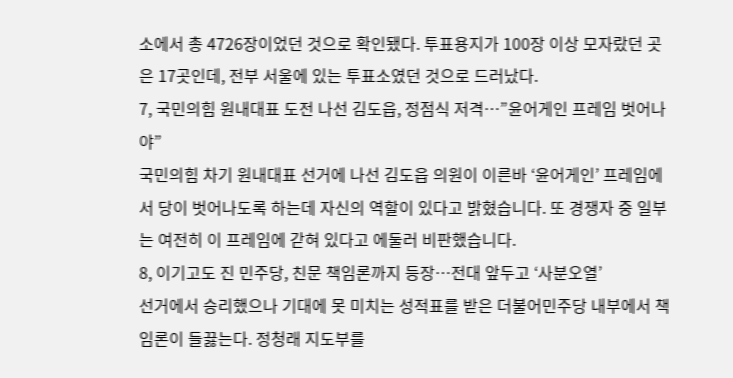소에서 총 4726장이었던 것으로 확인됐다. 투표용지가 100장 이상 모자랐던 곳은 17곳인데, 전부 서울에 있는 투표소였던 것으로 드러났다.
7, 국민의힘 원내대표 도전 나선 김도읍, 정점식 저격…”윤어게인 프레임 벗어나야”
국민의힘 차기 원내대표 선거에 나선 김도읍 의원이 이른바 ‘윤어게인’ 프레임에서 당이 벗어나도록 하는데 자신의 역할이 있다고 밝혔습니다. 또 경쟁자 중 일부는 여전히 이 프레임에 갇혀 있다고 에둘러 비판했습니다.
8, 이기고도 진 민주당, 친문 책임론까지 등장…전대 앞두고 ‘사분오열’
선거에서 승리했으나 기대에 못 미치는 성적표를 받은 더불어민주당 내부에서 책임론이 들끓는다. 정청래 지도부를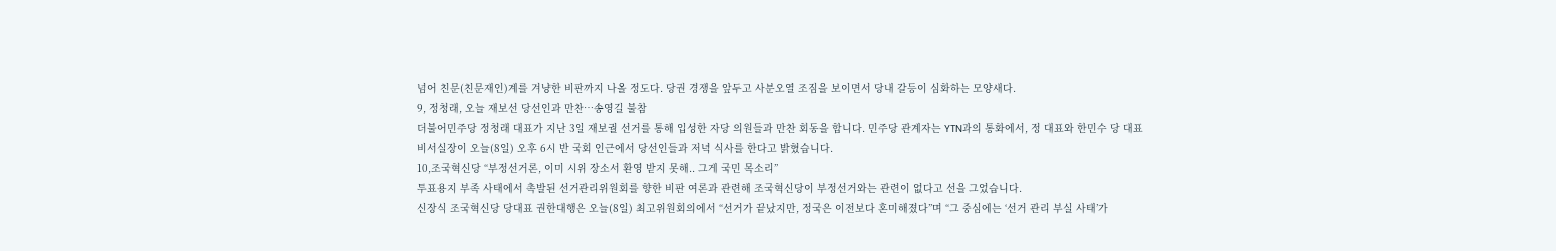넘어 친문(친문재인)계를 겨냥한 비판까지 나올 정도다. 당권 경쟁을 앞두고 사분오열 조짐을 보이면서 당내 갈등이 심화하는 모양새다.
9, 정청래, 오늘 재보선 당선인과 만찬…송영길 불참
더불어민주당 정청래 대표가 지난 3일 재보궐 선거를 통해 입성한 자당 의원들과 만찬 회동을 합니다. 민주당 관계자는 YTN과의 통화에서, 정 대표와 한민수 당 대표 비서실장이 오늘(8일) 오후 6시 반 국회 인근에서 당선인들과 저녁 식사를 한다고 밝혔습니다.
10,조국혁신당 “부정선거론, 이미 시위 장소서 환영 받지 못해.. 그게 국민 목소리”
투표용지 부족 사태에서 촉발된 선거관리위원회를 향한 비판 여론과 관련해 조국혁신당이 부정선거와는 관련이 없다고 선을 그었습니다.
신장식 조국혁신당 당대표 권한대행은 오늘(8일) 최고위원회의에서 “선거가 끝났지만, 정국은 이전보다 혼미해졌다”며 “그 중심에는 ‘선거 관리 부실 사태’가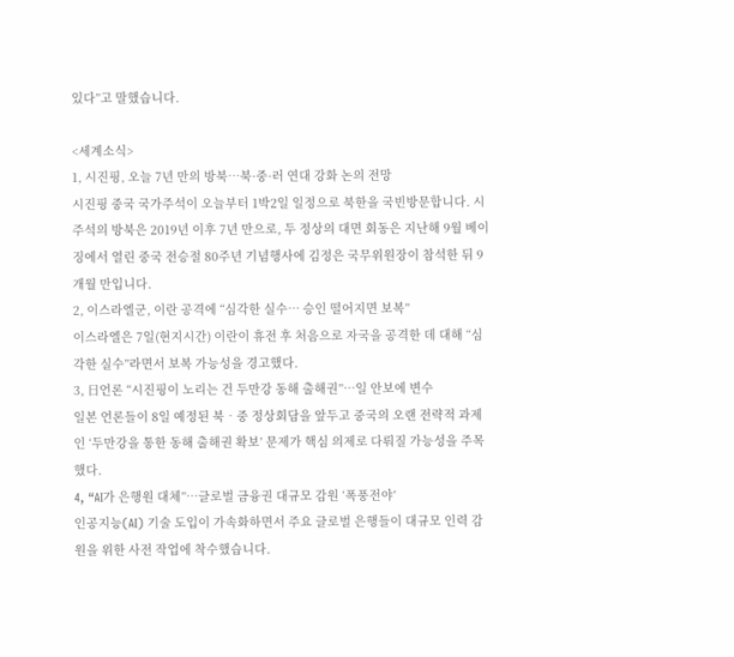있다”고 말했습니다.

<세계소식>
1, 시진핑, 오늘 7년 만의 방북…북·중·러 연대 강화 논의 전망
시진핑 중국 국가주석이 오늘부터 1박2일 일정으로 북한을 국빈방문합니다. 시 주석의 방북은 2019년 이후 7년 만으로, 두 정상의 대면 회동은 지난해 9월 베이징에서 열린 중국 전승절 80주년 기념행사에 김정은 국무위원장이 참석한 뒤 9개월 만입니다.
2, 이스라엘군, 이란 공격에 “심각한 실수… 승인 떨어지면 보복”
이스라엘은 7일(현지시간) 이란이 휴전 후 처음으로 자국을 공격한 데 대해 “심각한 실수”라면서 보복 가능성을 경고했다.
3, 日언론 “시진핑이 노리는 건 두만강 동해 출해권”…일 안보에 변수
일본 언론들이 8일 예정된 북‧중 정상회담을 앞두고 중국의 오랜 전략적 과제인 ‘두만강을 통한 동해 출해권 확보’ 문제가 핵심 의제로 다뤄질 가능성을 주목했다.
4, “AI가 은행원 대체”…글로벌 금융권 대규모 감원 ‘폭풍전야’
인공지능(AI) 기술 도입이 가속화하면서 주요 글로벌 은행들이 대규모 인력 감원을 위한 사전 작업에 착수했습니다.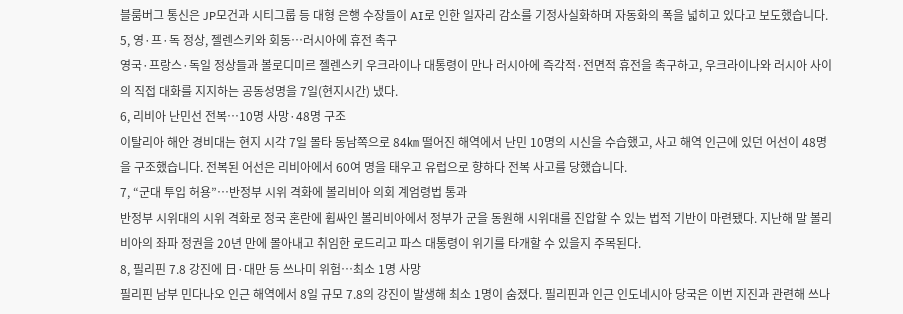블룸버그 통신은 JP모건과 시티그룹 등 대형 은행 수장들이 AI로 인한 일자리 감소를 기정사실화하며 자동화의 폭을 넓히고 있다고 보도했습니다.
5, 영·프·독 정상, 젤렌스키와 회동…러시아에 휴전 촉구
영국·프랑스·독일 정상들과 볼로디미르 젤렌스키 우크라이나 대통령이 만나 러시아에 즉각적·전면적 휴전을 촉구하고, 우크라이나와 러시아 사이의 직접 대화를 지지하는 공동성명을 7일(현지시간) 냈다.
6, 리비아 난민선 전복…10명 사망·48명 구조
이탈리아 해안 경비대는 현지 시각 7일 몰타 동남쪽으로 84㎞ 떨어진 해역에서 난민 10명의 시신을 수습했고, 사고 해역 인근에 있던 어선이 48명을 구조했습니다. 전복된 어선은 리비아에서 60여 명을 태우고 유럽으로 향하다 전복 사고를 당했습니다.
7, “군대 투입 허용”…반정부 시위 격화에 볼리비아 의회 계엄령법 통과
반정부 시위대의 시위 격화로 정국 혼란에 휩싸인 볼리비아에서 정부가 군을 동원해 시위대를 진압할 수 있는 법적 기반이 마련됐다. 지난해 말 볼리비아의 좌파 정권을 20년 만에 몰아내고 취임한 로드리고 파스 대통령이 위기를 타개할 수 있을지 주목된다.
8, 필리핀 7.8 강진에 日·대만 등 쓰나미 위험…최소 1명 사망
필리핀 남부 민다나오 인근 해역에서 8일 규모 7.8의 강진이 발생해 최소 1명이 숨졌다. 필리핀과 인근 인도네시아 당국은 이번 지진과 관련해 쓰나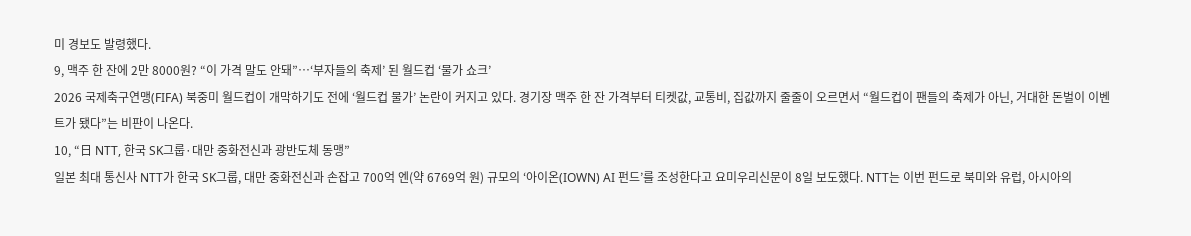미 경보도 발령했다.
9, 맥주 한 잔에 2만 8000원? “이 가격 말도 안돼”…‘부자들의 축제’ 된 월드컵 ‘물가 쇼크’
2026 국제축구연맹(FIFA) 북중미 월드컵이 개막하기도 전에 ‘월드컵 물가’ 논란이 커지고 있다. 경기장 맥주 한 잔 가격부터 티켓값, 교통비, 집값까지 줄줄이 오르면서 “월드컵이 팬들의 축제가 아닌, 거대한 돈벌이 이벤트가 됐다”는 비판이 나온다.
10, “日 NTT, 한국 SK그룹·대만 중화전신과 광반도체 동맹”
일본 최대 통신사 NTT가 한국 SK그룹, 대만 중화전신과 손잡고 700억 엔(약 6769억 원) 규모의 ‘아이온(IOWN) AI 펀드’를 조성한다고 요미우리신문이 8일 보도했다. NTT는 이번 펀드로 북미와 유럽, 아시아의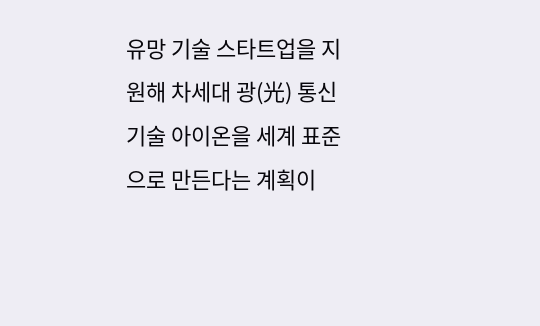유망 기술 스타트업을 지원해 차세대 광(光) 통신 기술 아이온을 세계 표준으로 만든다는 계획이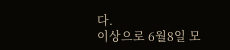다.
이상으로 6월8일 모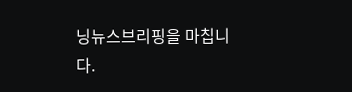닝뉴스브리핑을 마칩니다.